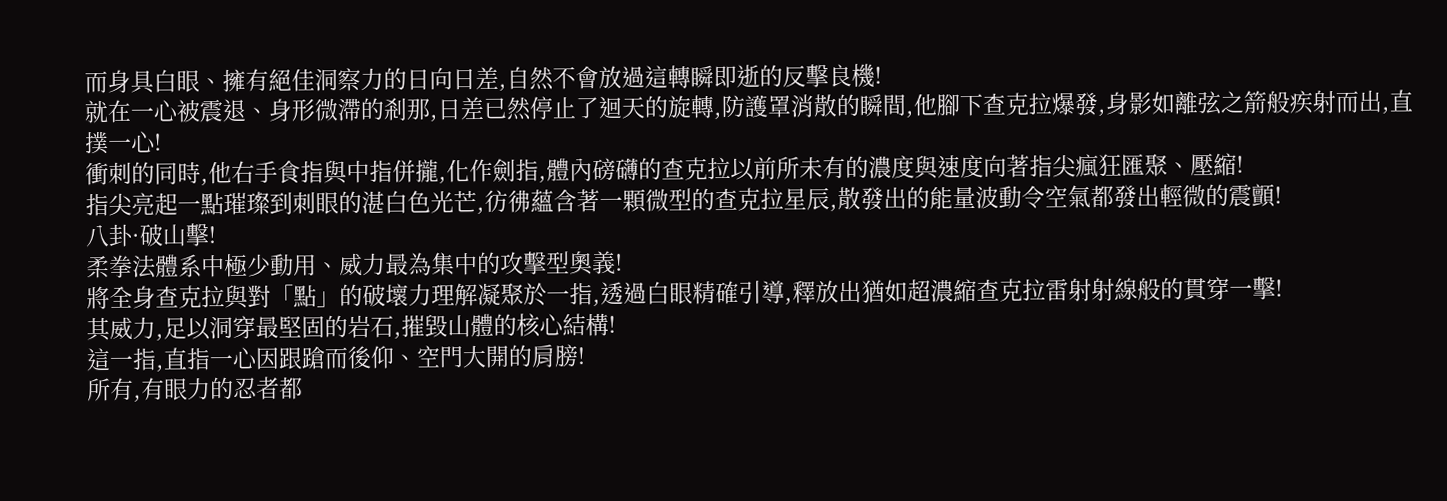而身具白眼、擁有絕佳洞察力的日向日差,自然不會放過這轉瞬即逝的反擊良機!
就在一心被震退、身形微滯的剎那,日差已然停止了迴天的旋轉,防護罩消散的瞬間,他腳下查克拉爆發,身影如離弦之箭般疾射而出,直撲一心!
衝刺的同時,他右手食指與中指併攏,化作劍指,體內磅礴的查克拉以前所未有的濃度與速度向著指尖瘋狂匯聚、壓縮!
指尖亮起一點璀璨到刺眼的湛白色光芒,彷彿蘊含著一顆微型的查克拉星辰,散發出的能量波動令空氣都發出輕微的震顫!
八卦·破山擊!
柔拳法體系中極少動用、威力最為集中的攻擊型奧義!
將全身查克拉與對「點」的破壞力理解凝聚於一指,透過白眼精確引導,釋放出猶如超濃縮查克拉雷射射線般的貫穿一擊!
其威力,足以洞穿最堅固的岩石,摧毀山體的核心結構!
這一指,直指一心因跟蹌而後仰、空門大開的肩膀!
所有,有眼力的忍者都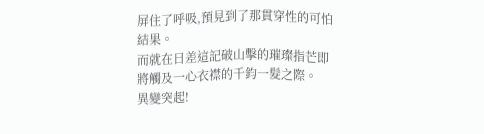屏住了呼吸,預見到了那貫穿性的可怕結果。
而就在日差這記破山擊的璀璨指芒即將觸及一心衣襟的千鈞一髮之際。
異變突起!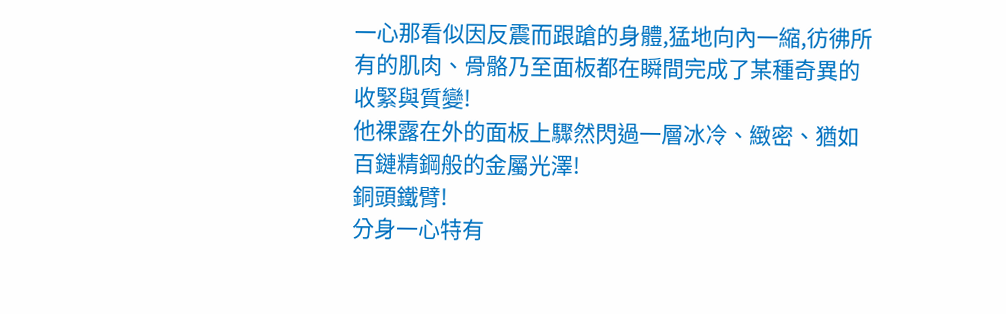一心那看似因反震而跟蹌的身體,猛地向內一縮,彷彿所有的肌肉、骨骼乃至面板都在瞬間完成了某種奇異的收緊與質變!
他裸露在外的面板上驟然閃過一層冰冷、緻密、猶如百鏈精鋼般的金屬光澤!
銅頭鐵臂!
分身一心特有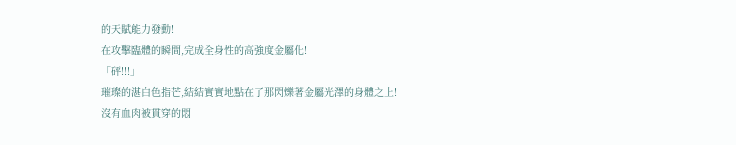的天賦能力發動!
在攻擊臨體的瞬間,完成全身性的高強度金屬化!
「砰!!!」
璀璨的湛白色指芒,結結實實地點在了那閃爍著金屬光澤的身體之上!
沒有血肉被貫穿的悶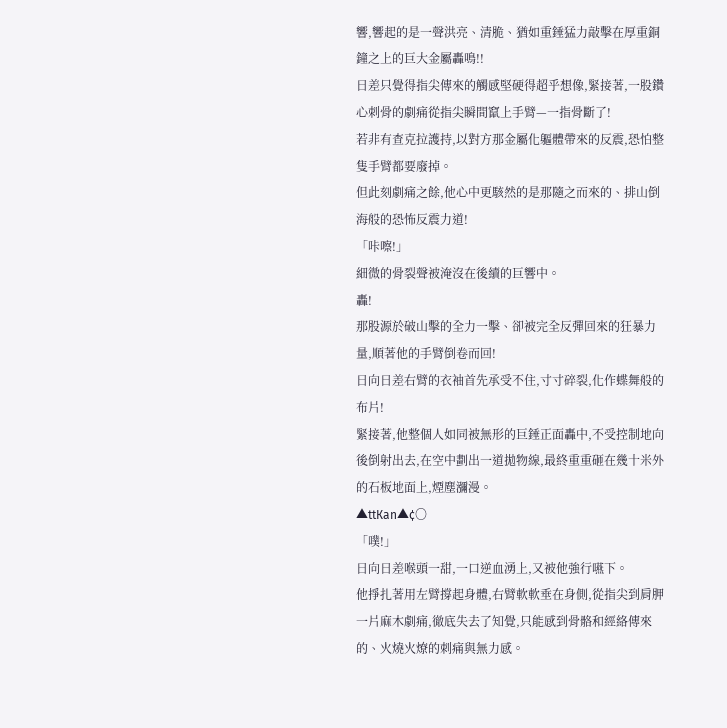響,響起的是一聲洪亮、清脆、猶如重錘猛力敲擊在厚重銅鐘之上的巨大金屬轟鳴!!
日差只覺得指尖傳來的觸感堅硬得超乎想像,緊接著,一股鑽心刺骨的劇痛從指尖瞬間竄上手臂—一指骨斷了!
若非有查克拉護持,以對方那金屬化軀體帶來的反震,恐怕整隻手臂都要廢掉。
但此刻劇痛之餘,他心中更駭然的是那隨之而來的、排山倒海般的恐怖反震力道!
「咔嚓!」
細微的骨裂聲被淹沒在後續的巨響中。
轟!
那股源於破山擊的全力一擊、卻被完全反彈回來的狂暴力量,順著他的手臂倒卷而回!
日向日差右臂的衣袖首先承受不住,寸寸碎裂,化作蝶舞般的布片!
緊接著,他整個人如同被無形的巨錘正面轟中,不受控制地向後倒射出去,在空中劃出一道拋物線,最終重重砸在幾十米外的石板地面上,煙塵瀰漫。
▲ttКan▲¢〇
「噗!」
日向日差喉頭一甜,一口逆血湧上,又被他強行嚥下。
他掙扎著用左臂撐起身體,右臂軟軟垂在身側,從指尖到肩胛一片麻木劇痛,徹底失去了知覺,只能感到骨骼和經絡傳來的、火燒火燎的刺痛與無力感。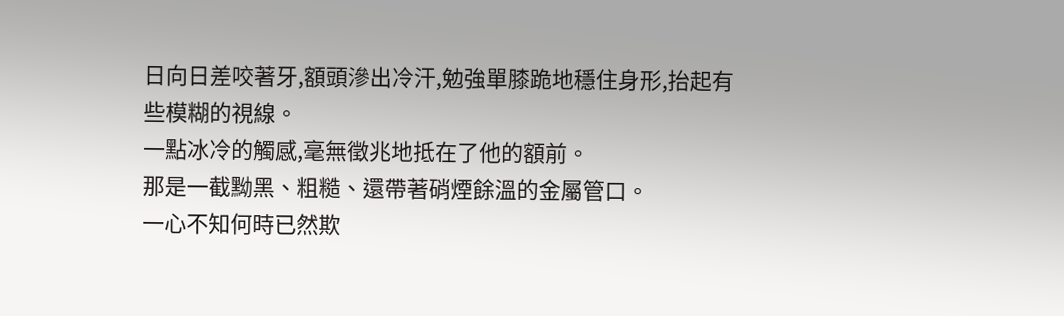日向日差咬著牙,額頭滲出冷汗,勉強單膝跪地穩住身形,抬起有些模糊的視線。
一點冰冷的觸感,毫無徵兆地抵在了他的額前。
那是一截黝黑、粗糙、還帶著硝煙餘溫的金屬管口。
一心不知何時已然欺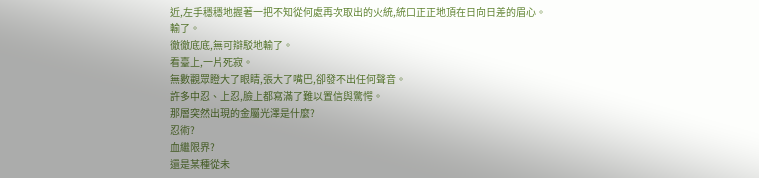近,左手穩穩地握著一把不知從何處再次取出的火統,統口正正地頂在日向日差的眉心。
輸了。
徹徹底底,無可辯駁地輸了。
看臺上,一片死寂。
無數觀眾瞪大了眼睛,張大了嘴巴,卻發不出任何聲音。
許多中忍、上忍,臉上都寫滿了難以置信與驚愕。
那層突然出現的金屬光澤是什麼?
忍術?
血繼限界?
還是某種從未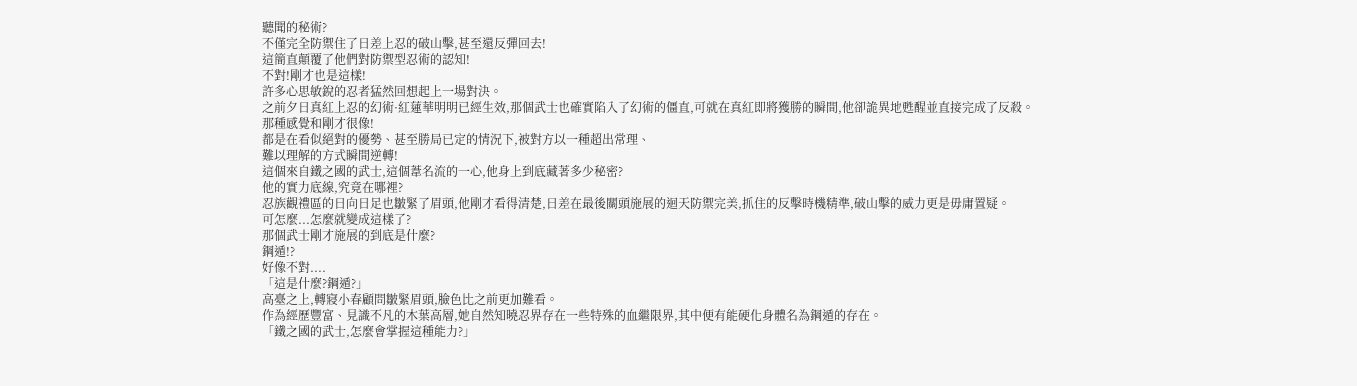聽聞的秘術?
不僅完全防禦住了日差上忍的破山擊,甚至還反彈回去!
這簡直顛覆了他們對防禦型忍術的認知!
不對!剛才也是這樣!
許多心思敏銳的忍者猛然回想起上一場對決。
之前夕日真紅上忍的幻術·紅蓮華明明已經生效,那個武士也確實陷入了幻術的僵直,可就在真紅即將獲勝的瞬間,他卻詭異地甦醒並直接完成了反殺。
那種感覺和剛才很像!
都是在看似絕對的優勢、甚至勝局已定的情況下,被對方以一種超出常理、
難以理解的方式瞬間逆轉!
這個來自鐵之國的武士,這個葦名流的一心,他身上到底藏著多少秘密?
他的實力底線,究竟在哪裡?
忍族觀禮區的日向日足也皺緊了眉頭,他剛才看得清楚,日差在最後關頭施展的迴天防禦完美,抓住的反擊時機精準,破山擊的威力更是毋庸置疑。
可怎麼...怎麼就變成這樣了?
那個武士剛才施展的到底是什麼?
鋼遁!?
好像不對....
「這是什麼?鋼遁?」
高臺之上,轉寢小春顧問皺緊眉頭,臉色比之前更加難看。
作為經歷豐富、見識不凡的木葉高層,她自然知曉忍界存在一些特殊的血繼限界,其中便有能硬化身體名為鋼遁的存在。
「鐵之國的武士,怎麼會掌握這種能力?」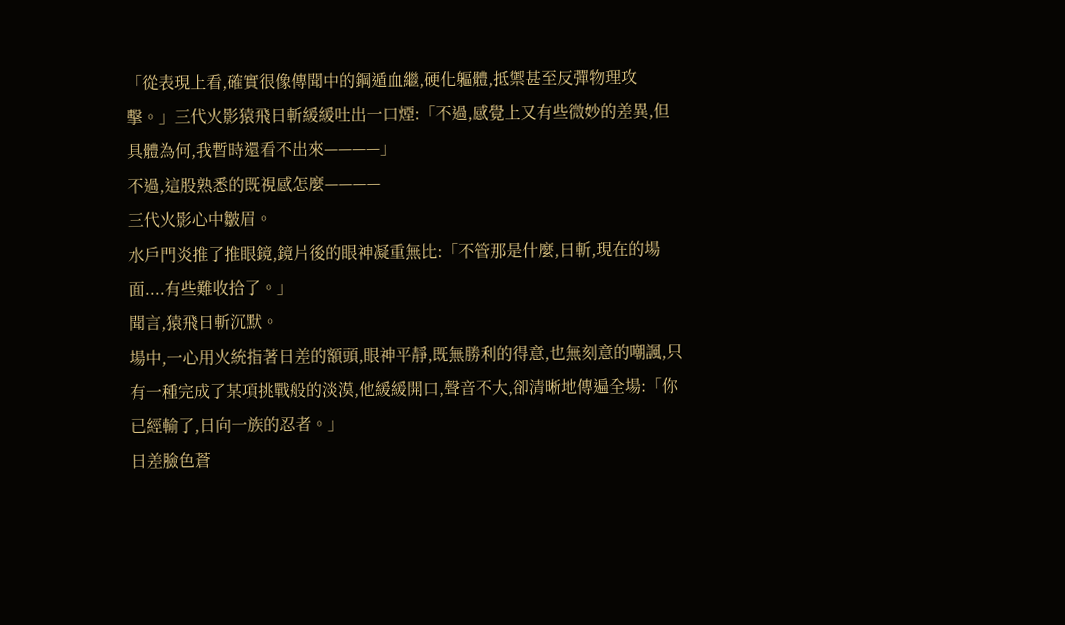「從表現上看,確實很像傳聞中的鋼遁血繼,硬化軀體,抵禦甚至反彈物理攻擊。」三代火影猿飛日斬緩緩吐出一口煙:「不過,感覺上又有些微妙的差異,但具體為何,我暫時還看不出來————」
不過,這股熟悉的既視感怎麼————
三代火影心中皺眉。
水戶門炎推了推眼鏡,鏡片後的眼神凝重無比:「不管那是什麼,日斬,現在的場面....有些難收拾了。」
聞言,猿飛日斬沉默。
場中,一心用火統指著日差的額頭,眼神平靜,既無勝利的得意,也無刻意的嘲諷,只有一種完成了某項挑戰般的淡漠,他緩緩開口,聲音不大,卻清晰地傳遍全場:「你已經輸了,日向一族的忍者。」
日差臉色蒼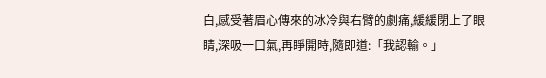白,感受著眉心傳來的冰冷與右臂的劇痛,緩緩閉上了眼睛,深吸一口氣,再睜開時,隨即道:「我認輸。」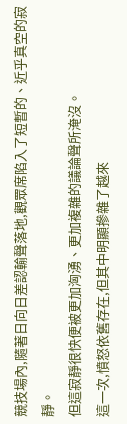競技場內,隨著日向日差認輸聲落地,觀眾席陷入了短暫的、近乎真空的寂靜。
但這寂靜很快便被更加洶湧、更加複雜的議論聲所淹沒。
這一次,憤怒依舊存在,但其中明顯摻雜了越來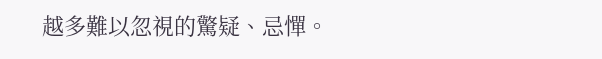越多難以忽視的驚疑、忌憚。